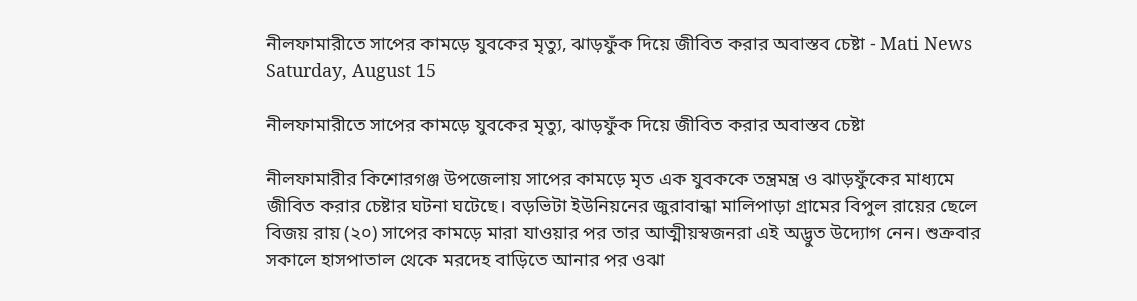নীলফামারীতে সাপের কামড়ে যুবকের মৃত্যু, ঝাড়ফুঁক দিয়ে জীবিত করার অবাস্তব চেষ্টা - Mati News
Saturday, August 15

নীলফামারীতে সাপের কামড়ে যুবকের মৃত্যু, ঝাড়ফুঁক দিয়ে জীবিত করার অবাস্তব চেষ্টা

নীলফামারীর কিশোরগঞ্জ উপজেলায় সাপের কামড়ে মৃত এক যুবককে তন্ত্রমন্ত্র ও ঝাড়ফুঁকের মাধ্যমে জীবিত করার চেষ্টার ঘটনা ঘটেছে। বড়ভিটা ইউনিয়নের জুরাবান্ধা মালিপাড়া গ্রামের বিপুল রায়ের ছেলে বিজয় রায় (২০) সাপের কামড়ে মারা যাওয়ার পর তার আত্মীয়স্বজনরা এই অদ্ভুত উদ্যোগ নেন। শুক্রবার সকালে হাসপাতাল থেকে মরদেহ বাড়িতে আনার পর ওঝা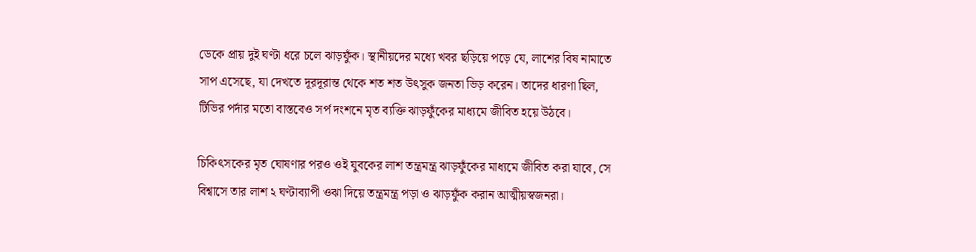ডেকে প্রায় দুই ঘণ্টা ধরে চলে ঝাড়ফুঁক। স্থানীয়দের মধ্যে খবর ছড়িয়ে পড়ে যে, লাশের বিষ নামাতে সাপ এসেছে, যা দেখতে দূরদূরান্ত থেকে শত শত উৎসুক জনতা ভিড় করেন। তাদের ধারণা ছিল, টিভির পর্দার মতো বাস্তবেও সর্প দংশনে মৃত ব্যক্তি ঝাড়ফুঁকের মাধ্যমে জীবিত হয়ে উঠবে।

চিকিৎসকের মৃত ঘোষণার পরও ওই যুবকের লাশ তন্ত্রমন্ত্র ঝাড়ফুঁকের মাধ্যমে জীবিত করা যাবে, সে বিশ্বাসে তার লাশ ২ ঘণ্টাব্যাপী ওঝা দিয়ে তন্ত্রমন্ত্র পড়া ও ঝাড়ফুঁক করান আত্মীয়স্বজনরা।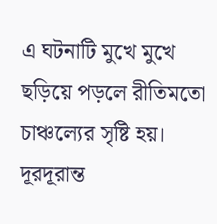এ ঘটনাটি মুখে মুখে ছড়িয়ে পড়লে রীতিমতো চাঞ্চল্যের সৃষ্টি হয়। দূরদূরান্ত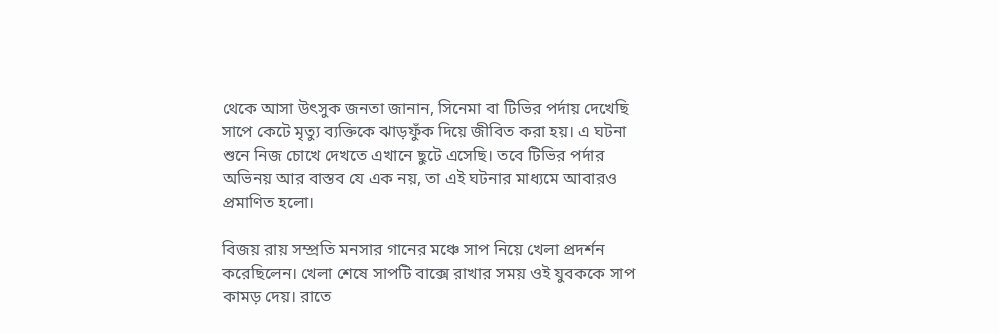থেকে আসা উৎসুক জনতা জানান, সিনেমা বা টিভির পর্দায় দেখেছি সাপে কেটে মৃত্যু ব্যক্তিকে ঝাড়ফুঁক দিয়ে জীবিত করা হয়। এ ঘটনা শুনে নিজ চোখে দেখতে এখানে ছুটে এসেছি। তবে টিভির পর্দার অভিনয় আর বাস্তব যে এক নয়, তা এই ঘটনার মাধ্যমে আবারও প্রমাণিত হলো।

বিজয় রায় সম্প্রতি মনসার গানের মঞ্চে সাপ নিয়ে খেলা প্রদর্শন করেছিলেন। খেলা শেষে সাপটি বাক্সে রাখার সময় ওই যুবককে সাপ কামড় দেয়। রাতে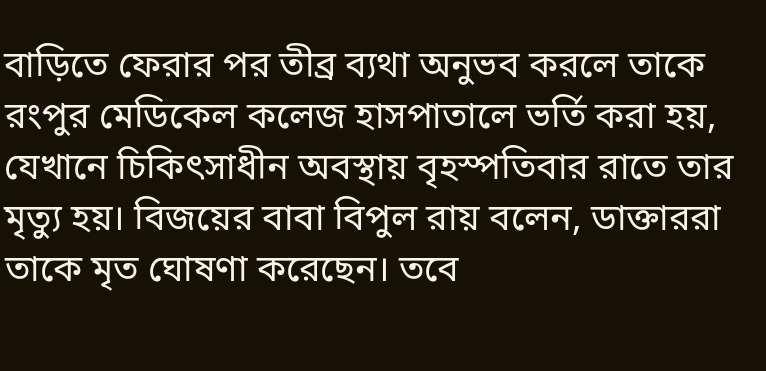বাড়িতে ফেরার পর তীব্র ব্যথা অনুভব করলে তাকে রংপুর মেডিকেল কলেজ হাসপাতালে ভর্তি করা হয়, যেখানে চিকিৎসাধীন অবস্থায় বৃহস্পতিবার রাতে তার মৃত্যু হয়। বিজয়ের বাবা বিপুল রায় বলেন, ডাক্তাররা তাকে মৃত ঘোষণা করেছেন। তবে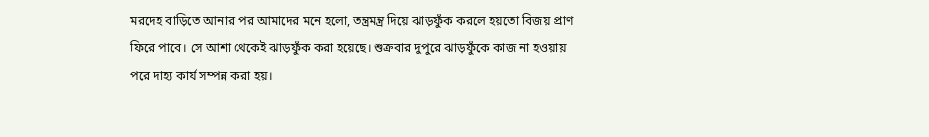মরদেহ বাড়িতে আনার পর আমাদের মনে হলো, তন্ত্রমন্ত্র দিয়ে ঝাড়ফুঁক করলে হয়তো বিজয় প্রাণ ফিরে পাবে। সে আশা থেকেই ঝাড়ফুঁক করা হয়েছে। শুক্রবার দুপুরে ঝাড়ফুঁকে কাজ না হওয়ায় পরে দাহ্য কার্য সম্পন্ন করা হয়।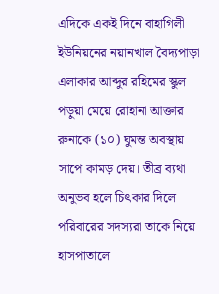এদিকে একই দিনে বাহাগিলী ইউনিয়নের নয়ানখাল বৈদ্যপাড়া এলাকার আব্দুর রহিমের স্কুল পড়ুয়া মেয়ে রোহানা আক্তার রুনাকে (১০) ঘুমন্ত অবস্থায় সাপে কামড় দেয়। তীব্র ব্যথা অনুভব হলে চিৎকার দিলে পরিবারের সদস্যরা তাকে নিয়ে হাসপাতালে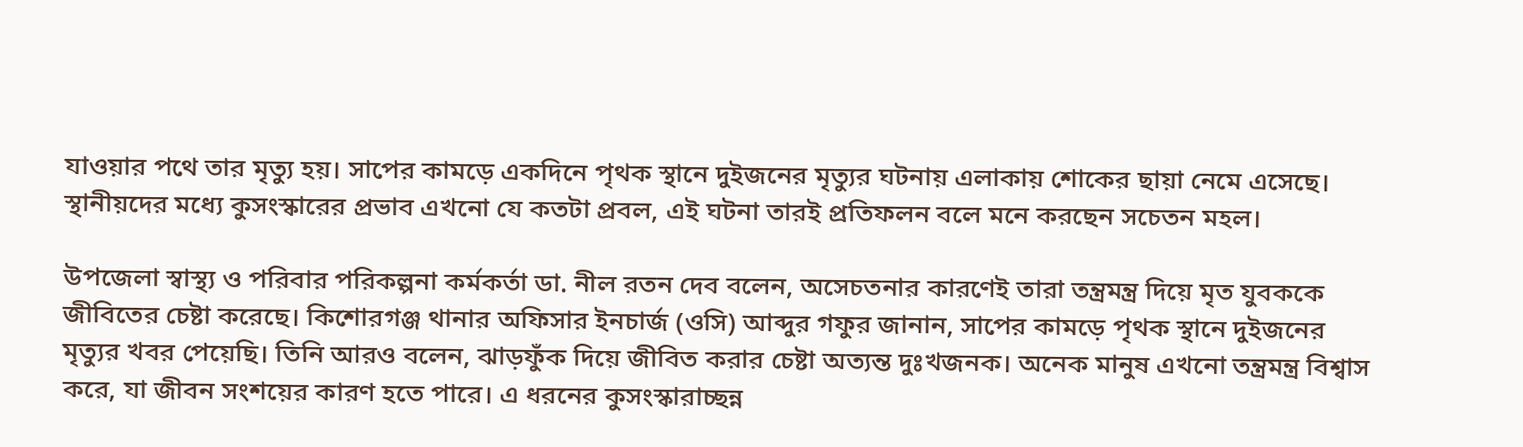যাওয়ার পথে তার মৃত্যু হয়। সাপের কামড়ে একদিনে পৃথক স্থানে দুইজনের মৃত্যুর ঘটনায় এলাকায় শোকের ছায়া নেমে এসেছে। স্থানীয়দের মধ্যে কুসংস্কারের প্রভাব এখনো যে কতটা প্রবল, এই ঘটনা তারই প্রতিফলন বলে মনে করছেন সচেতন মহল।

উপজেলা স্বাস্থ্য ও পরিবার পরিকল্পনা কর্মকর্তা ডা. নীল রতন দেব বলেন, অসেচতনার কারণেই তারা তন্ত্রমন্ত্র দিয়ে মৃত যুবককে জীবিতের চেষ্টা করেছে। কিশোরগঞ্জ থানার অফিসার ইনচার্জ (ওসি) আব্দুর গফুর জানান, সাপের কামড়ে পৃথক স্থানে দুইজনের মৃত্যুর খবর পেয়েছি। তিনি আরও বলেন, ঝাড়ফুঁক দিয়ে জীবিত করার চেষ্টা অত্যন্ত দুঃখজনক। অনেক মানুষ এখনো তন্ত্রমন্ত্র বিশ্বাস করে, যা জীবন সংশয়ের কারণ হতে পারে। এ ধরনের কুসংস্কারাচ্ছন্ন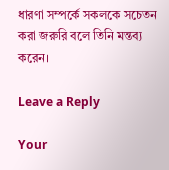ধারণা সম্পর্কে সকলকে সচেতন করা জরুরি বলে তিনি মন্তব্য করেন।

Leave a Reply

Your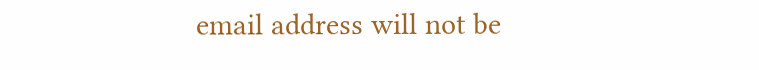email address will not be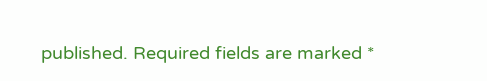published. Required fields are marked *